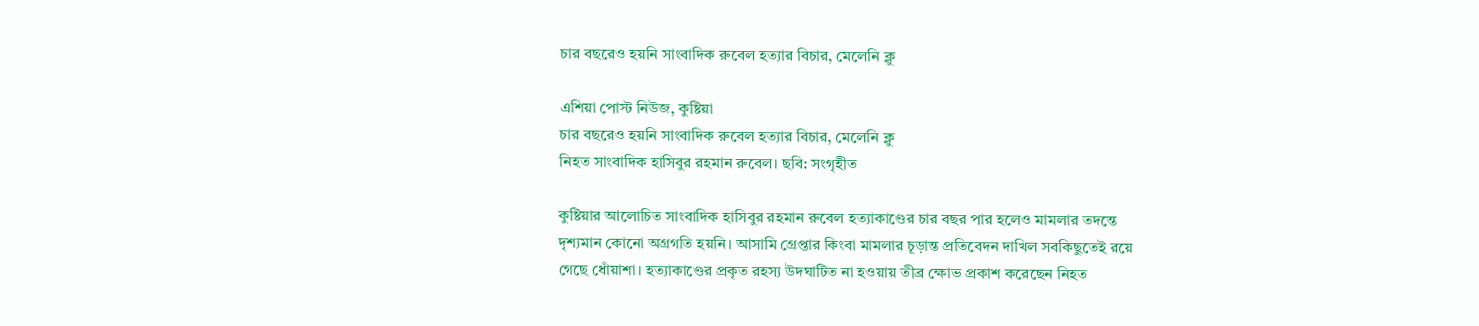চার বছরেও হয়নি সাংবাদিক রুবেল হত্যার বিচার, মেলেনি ক্লু

এশিয়া পোস্ট নিউজ, কুষ্টিয়া
চার বছরেও হয়নি সাংবাদিক রুবেল হত্যার বিচার, মেলেনি ক্লু
নিহত সাংবাদিক হাসিবুর রহমান রুবেল। ছবি: সংগৃহীত

কুষ্টিয়ার আলোচিত সাংবাদিক হাসিবুর রহমান রুবেল হত্যাকাণ্ডের চার বছর পার হলেও মামলার তদন্তে দৃশ্যমান কোনো অগ্রগতি হয়নি। আসামি গ্রেপ্তার কিংবা মামলার চূড়ান্ত প্রতিবেদন দাখিল সবকিছুতেই রয়ে গেছে ধোঁয়াশা। হত্যাকাণ্ডের প্রকৃত রহস্য উদঘাটিত না হওয়ায় তীব্র ক্ষোভ প্রকাশ করেছেন নিহত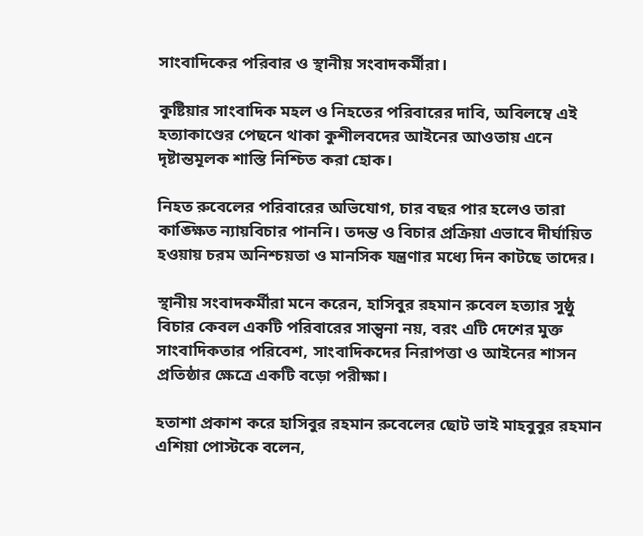সাংবাদিকের পরিবার ও স্থানীয় সংবাদকর্মীরা।

কুষ্টিয়ার সাংবাদিক মহল ও নিহতের পরিবারের দাবি, অবিলম্বে এই হত্যাকাণ্ডের পেছনে থাকা কুশীলবদের আইনের আওতায় এনে দৃষ্টান্তমূলক শাস্তি নিশ্চিত করা হোক।

নিহত রুবেলের পরিবারের অভিযোগ, চার বছর পার হলেও তারা কাঙ্ক্ষিত ন্যায়বিচার পাননি। তদন্ত ও বিচার প্রক্রিয়া এভাবে দীর্ঘায়িত হওয়ায় চরম অনিশ্চয়তা ও মানসিক যন্ত্রণার মধ্যে দিন কাটছে তাদের।

স্থানীয় সংবাদকর্মীরা মনে করেন, হাসিবুর রহমান রুবেল হত্যার সুষ্ঠু বিচার কেবল একটি পরিবারের সান্ত্বনা নয়, বরং এটি দেশের মুক্ত সাংবাদিকতার পরিবেশ, সাংবাদিকদের নিরাপত্তা ও আইনের শাসন প্রতিষ্ঠার ক্ষেত্রে একটি বড়ো পরীক্ষা।

হতাশা প্রকাশ করে হাসিবুর রহমান রুবেলের ছোট ভাই মাহবুবুর রহমান এশিয়া পোস্টকে বলেন,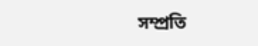সম্প্রতি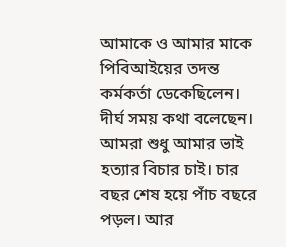আমাকে ও আমার মাকে পিবিআইয়ের তদন্ত কর্মকর্তা ডেকেছিলেন। দীর্ঘ সময় কথা বলেছেন। আমরা শুধু আমার ভাই হত্যার বিচার চাই। চার বছর শেষ হয়ে পাঁচ বছরে পড়ল। আর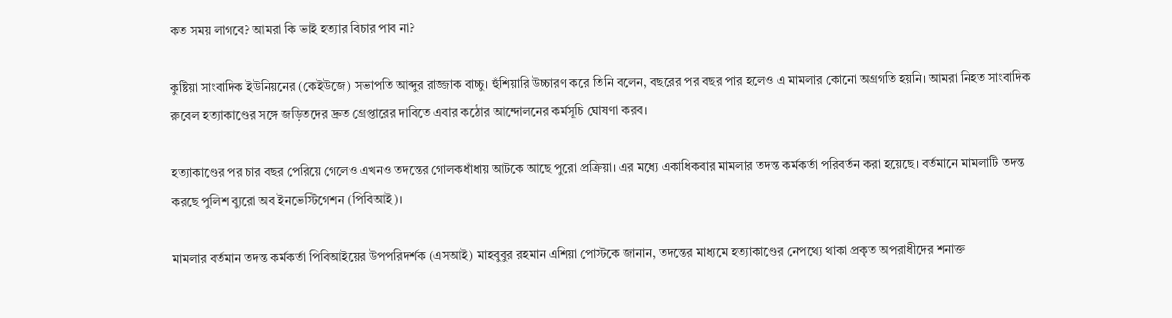কত সময় লাগবে? আমরা কি ভাই হত্যার বিচার পাব না?

কুষ্টিয়া সাংবাদিক ইউনিয়নের (কেইউজে) সভাপতি আব্দুর রাজ্জাক বাচ্চু। হুঁশিয়ারি উচ্চারণ করে তিনি বলেন, বছরের পর বছর পার হলেও এ মামলার কোনো অগ্রগতি হয়নি। আমরা নিহত সাংবাদিক রুবেল হত্যাকাণ্ডের সঙ্গে জড়িতদের দ্রুত গ্রেপ্তারের দাবিতে এবার কঠোর আন্দোলনের কর্মসূচি ঘোষণা করব।

হত্যাকাণ্ডের পর চার বছর পেরিয়ে গেলেও এখনও তদন্তের গোলকধাঁধায় আটকে আছে পুরো প্রক্রিয়া। এর মধ্যে একাধিকবার মামলার তদন্ত কর্মকর্তা পরিবর্তন করা হয়েছে। বর্তমানে মামলাটি তদন্ত করছে পুলিশ ব্যুরো অব ইনভেস্টিগেশন (পিবিআই)।

মামলার বর্তমান তদন্ত কর্মকর্তা পিবিআইয়ের উপপরিদর্শক (এসআই) মাহবুবুর রহমান এশিয়া পোস্টকে জানান, তদন্তের মাধ্যমে হত্যাকাণ্ডের নেপথ্যে থাকা প্রকৃত অপরাধীদের শনাক্ত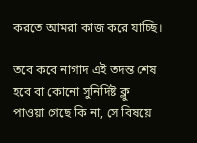করতে আমরা কাজ করে যাচ্ছি।

তবে কবে নাগাদ এই তদন্ত শেষ হবে বা কোনো সুনির্দিষ্ট ক্লু পাওয়া গেছে কি না, সে বিষয়ে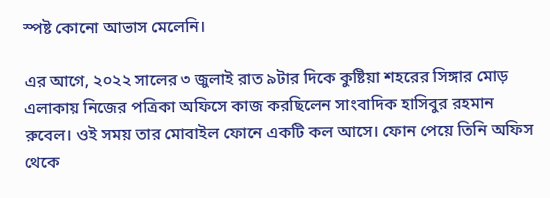স্পষ্ট কোনো আভাস মেলেনি।

এর আগে, ২০২২ সালের ৩ জুলাই রাত ৯টার দিকে কুষ্টিয়া শহরের সিঙ্গার মোড় এলাকায় নিজের পত্রিকা অফিসে কাজ করছিলেন সাংবাদিক হাসিবুর রহমান রুবেল। ওই সময় তার মোবাইল ফোনে একটি কল আসে। ফোন পেয়ে তিনি অফিস থেকে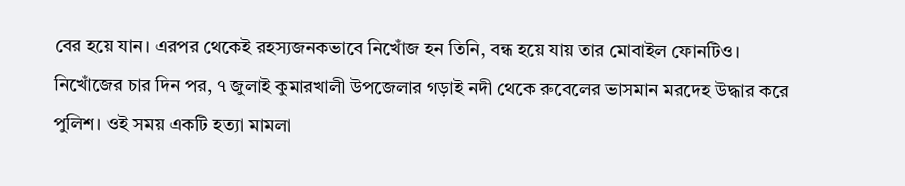বের হয়ে যান। এরপর থেকেই রহস্যজনকভাবে নিখোঁজ হন তিনি, বন্ধ হয়ে যায় তার মোবাইল ফোনটিও। নিখোঁজের চার দিন পর, ৭ জুলাই কুমারখালী উপজেলার গড়াই নদী থেকে রুবেলের ভাসমান মরদেহ উদ্ধার করে পুলিশ। ওই সময় একটি হত্যা মামলা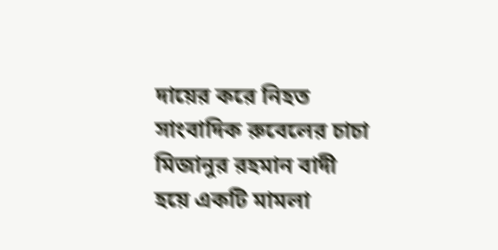দায়ের করে নিহত সাংবাদিক রুবেলের চাচা মিজানুর রহমান বাদী হয়ে একটি মামলা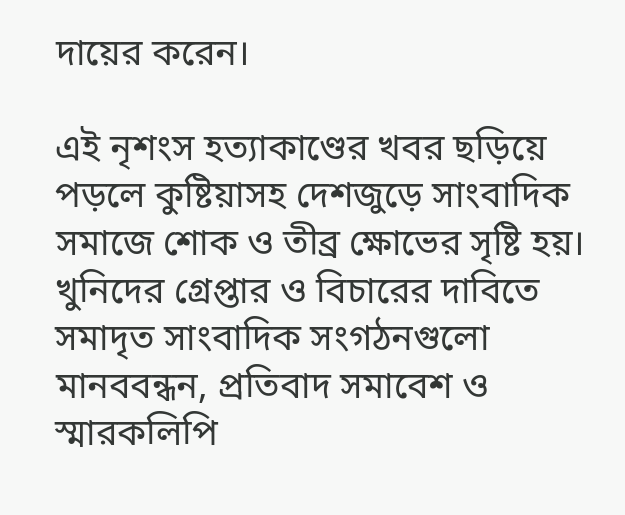দায়ের করেন।

এই নৃশংস হত্যাকাণ্ডের খবর ছড়িয়ে পড়লে কুষ্টিয়াসহ দেশজুড়ে সাংবাদিক সমাজে শোক ও তীব্র ক্ষোভের সৃষ্টি হয়। খুনিদের গ্রেপ্তার ও বিচারের দাবিতে সমাদৃত সাংবাদিক সংগঠনগুলো মানববন্ধন, প্রতিবাদ সমাবেশ ও স্মারকলিপি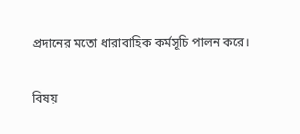প্রদানের মতো ধারাবাহিক কর্মসূচি পালন করে।

বিষয়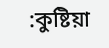:কুষ্টিয়া